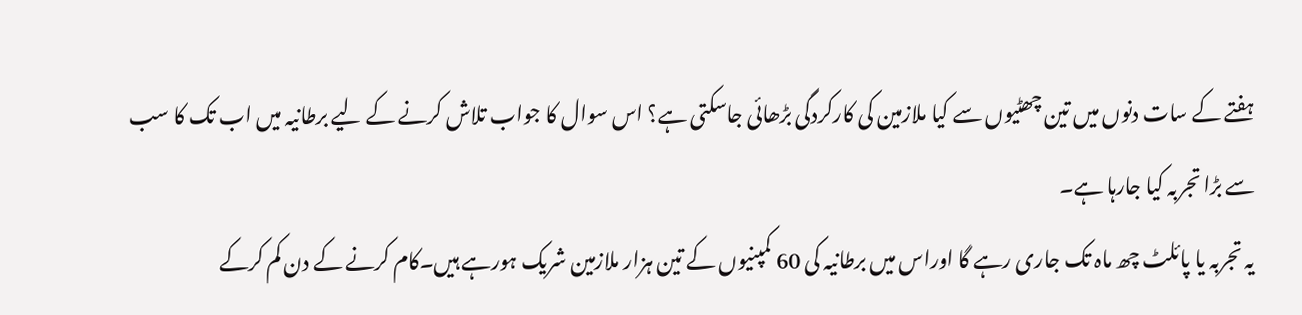ہفتے کے سات دنوں میں تین چھٹیوں سے کیا ملازمین کی کارکردگی بڑھائی جاسکتی ہے؟ اس سوال کا جواب تلاش کرنے کے لیے برطانیہ میں اب تک کا سب سے بڑا تجربہ کیا جارہا ہے۔
یہ تجربہ یا پائلٹ چھ ماہ تک جاری رہے گا اوراس میں برطانیہ کی 60 کمپنیوں کے تین ہزار ملازمین شریک ہورہے ہیں۔کام کرنے کے دن کم کرکے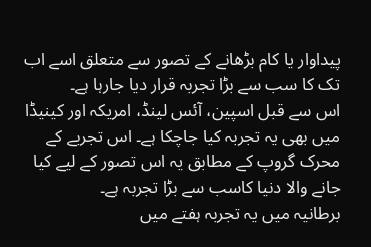پیداوار یا کام بڑھانے کے تصور سے متعلق اسے اب تک کا سب سے بڑا تجربہ قرار دیا جارہا ہے۔
اس سے قبل اسپین، آئس لینڈ، امریکہ اور کینیڈا میں بھی یہ تجربہ کیا جاچکا ہے۔ اس تجربے کے محرک گروپ کے مطابق یہ اس تصور کے لیے کیا جانے والا دنیا کاسب سے بڑا تجربہ ہے۔
برطانیہ میں یہ تجربہ ہفتے میں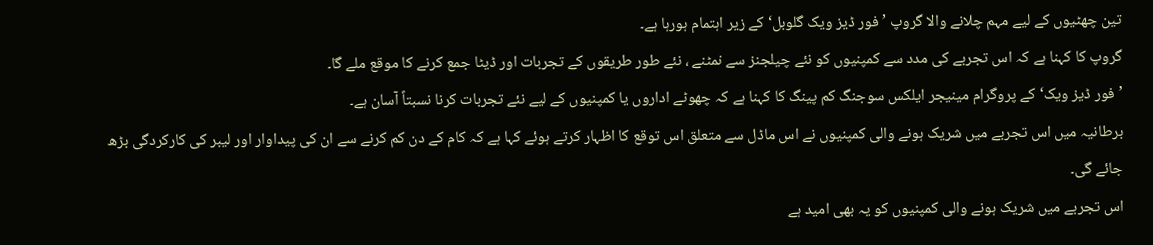تین چھٹیوں کے لیے مہم چلانے والا گروپ ’فور ڈیز ویک گلوبل‘ کے زیر اہتمام ہورہا ہے۔
گروپ کا کہنا ہے کہ اس تجربے کی مدد سے کمپنیوں کو نئے چیلجنز سے نمٹنے ، نئے طور طریقوں کے تجربات اور ڈیٹا جمع کرنے کا موقع ملے گا۔
’فور ڈیز ویک‘ کے پروگرام مینیجر ایلکس سوجنگ کم پینگ کا کہنا ہے کہ چھوٹے اداروں یا کمپنیوں کے لیے نئے تجربات کرنا نسبتاً آسان ہے۔
برطانیہ میں اس تجربے میں شریک ہونے والی کمپنیوں نے اس ماڈل سے متعلق اس توقع کا اظہار کرتے ہوئے کہا ہے کہ کام کے دن کم کرنے سے ان کی پیداوار اور لیبر کی کارکردگی بڑھ جائے گی۔
اس تجربے میں شریک ہونے والی کمپنیوں کو یہ بھی امید ہے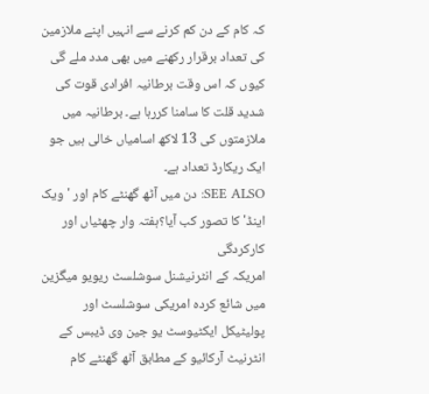کہ کام کے دن کم کرنے سے انہیں اپنے ملازمین کی تعداد برقرار رکھنے میں بھی مدد ملے گی کیوں کہ اس وقت برطانیہ افرادی قوت کی شدید قلت کا سامنا کررہا ہے۔ برطانیہ میں ملازمتوں کی 13 لاکھ اسامیاں خالی ہیں جو ایک ریکارڈ تعداد ہے۔
SEE ALSO: دن میں آٹھ گھنٹے کام اور 'ویک اینڈ' کا تصور کب آیا؟ہفتہ وار چھٹیاں اور کارکردگی
امریکہ کے انٹرنیشنل سوشلسٹ ریویو میگزین میں شائع کردہ امریکی سوشلسٹ اور پولیٹیکل ایکٹیوسٹ یو جین وی ڈیبس کے انٹرنیٹ آرکائیو کے مطابق آٹھ گھنٹے کام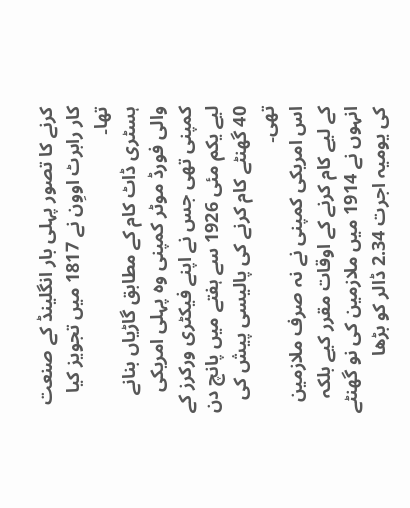کرنے کا تصور پہلی بار انگلینڈ کے صنعت کار رابرٹ اووِن نے 1817 میں تجویز کیا تھا۔
ہسٹری ڈاٹ کام کے مطابق گاڑیاں بنانے والی فورڈ موٹر کمپنی وہ پہلی امریکی کمپنی تھی جس نے اپنے فیکٹری ورکرز کے لیے یکم مئی 1926 سے ہفتے میں پانچ دن 40 گھنٹے کام کرنے کی پالیسی پیش کی تھی۔
اس امریکی کمپنی نے نہ صرف ملازمین کے لیے کام کرنے کے اوقات مقرر کیے بلکہ انہوں نے 1914 میں ملازمین کی نو گھنٹے کی یومیہ اجرت 2.34 ڈالر کو بڑھا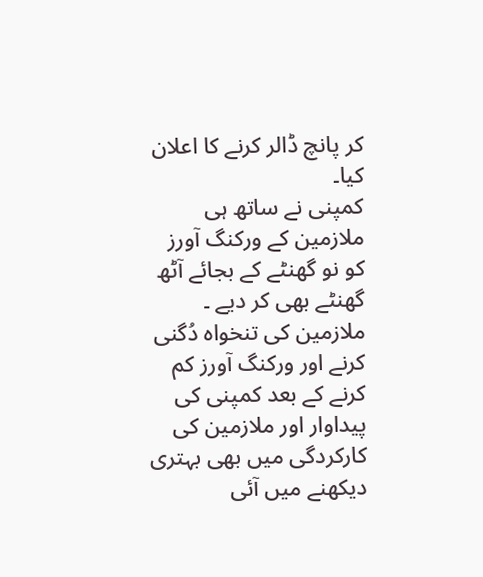کر پانچ ڈالر کرنے کا اعلان کیا۔
کمپنی نے ساتھ ہی ملازمین کے ورکنگ آورز کو نو گھنٹے کے بجائے آٹھ گھنٹے بھی کر دیے ۔ ملازمین کی تنخواہ دُگنی کرنے اور ورکنگ آورز کم کرنے کے بعد کمپنی کی پیداوار اور ملازمین کی کارکردگی میں بھی بہتری دیکھنے میں آئی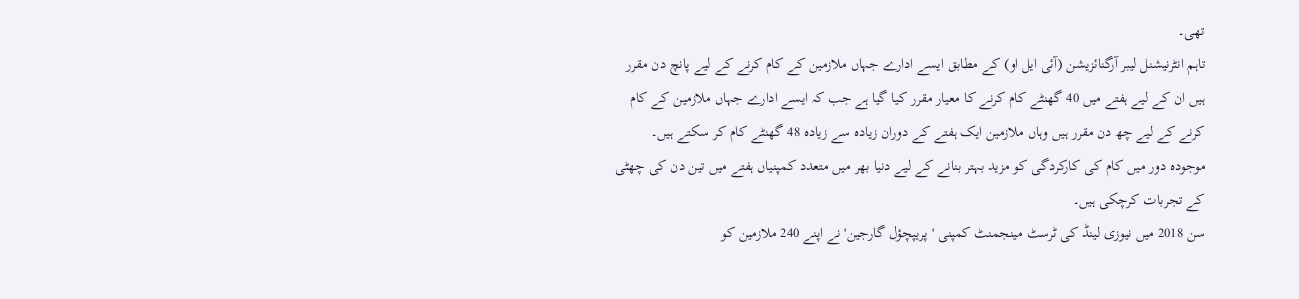تھی۔
تاہم انٹرنیشنل لیبر آرگنائزیشن (آئی ایل او) کے مطابق ایسے ادارے جہاں ملازمین کے کام کرنے کے لیے پانچ دن مقرر ہیں ان کے لیے ہفتے میں 40 گھنٹے کام کرنے کا معیار مقرر کیا گیا ہے جب کہ ایسے ادارے جہاں ملازمین کے کام کرنے کے لیے چھ دن مقرر ہیں وہاں ملازمین ایک ہفتے کے دوران زیادہ سے زیادہ 48 گھنٹے کام کر سکتے ہیں۔
موجودہ دور میں کام کی کارکردگی کو مزید بہتر بنانے کے لیے دنیا بھر میں متعدد کمپنیاں ہفتے میں تین دن کی چھٹی کے تجربات کرچکی ہیں۔
سن 2018 میں نیوزی لینڈ کی ٹرسٹ مینجمنٹ کمپنی 'پریپچؤل گارجین' نے اپنے 240 ملازمین کو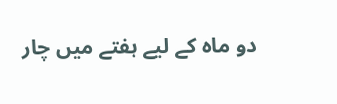دو ماہ کے لیے ہفتے میں چار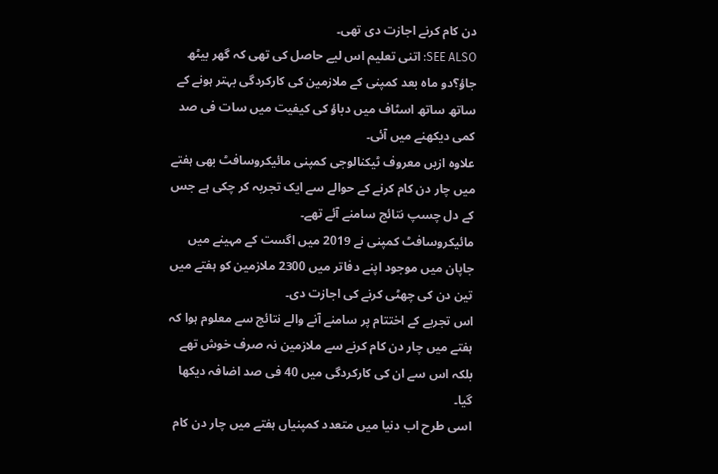دن کام کرنے اجازت دی تھی۔
SEE ALSO: اتنی تعلیم اس لیے حاصل کی تھی کہ گھر بیٹھ جاؤ؟دو ماہ بعد کمپنی کے ملازمین کی کارکردگی بہتر ہونے کے ساتھ ساتھ اسٹاف میں دباؤ کی کیفیت میں سات فی صد کمی دیکھنے میں آئی۔
علاوہ ازیں معروف ٹیکنالوجی کمپنی مائیکروسافٹ بھی ہفتے میں چار دن کام کرنے کے حوالے سے ایک تجربہ کر چکی ہے جس کے دل چسپ نتائج سامنے آئے تھے۔
مائیکروسافٹ کمپنی نے 2019 میں اگست کے مہینے میں جاپان میں موجود اپنے دفاتر میں 2300 ملازمین کو ہفتے میں تین دن کی چھٹی کرنے کی اجازت دی۔
اس تجربے کے اختتام پر سامنے آنے والے نتائج سے معلوم ہوا کہ ہفتے میں چار دن کام کرنے سے ملازمین نہ صرف خوش تھے بلکہ اس سے ان کی کارکردگی میں 40 فی صد اضافہ دیکھا گیا۔
اسی طرح اب دنیا میں متعدد کمپنیاں ہفتے میں چار دن کام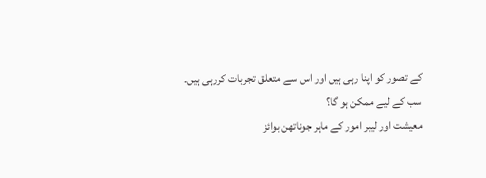کے تصور کو اپنا رہی ہیں اور اس سے متعلق تجربات کررہی ہیں۔
سب کے لیے ممکن ہو گا؟
معیشت اور لیبر امور کے ماہر جوناتھن بوائز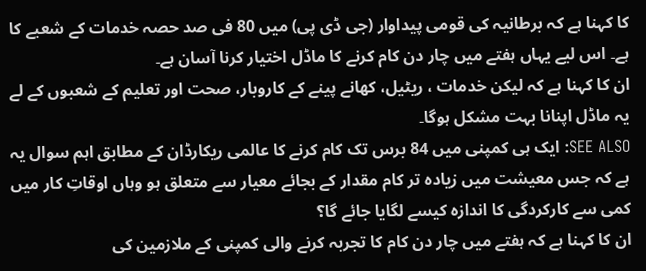کا کہنا ہے کہ برطانیہ کی قومی پیداوار (جی ڈی پی) میں 80 فی صد حصہ خدمات کے شعبے کا ہے۔ اس لیے یہاں ہفتے میں چار دن کام کرنے کا ماڈل اختیار کرنا آسان ہے۔
ان کا کہنا ہے کہ لیکن خدمات ، ریٹیل، کھانے پینے کے کاروبار، صحت اور تعلیم کے شعبوں کے لے یہ ماڈل اپنانا بہت مشکل ہوگا۔
SEE ALSO: ایک ہی کمپنی میں 84 برس تک کام کرنے کا عالمی ریکارڈان کے مطابق اہم سوال یہ ہے کہ جس معیشت میں زیادہ تر کام مقدار کے بجائے معیار سے متعلق ہو وہاں اوقاتِ کار میں کمی سے کارکردگی کا اندازہ کیسے لگایا جائے گا؟
ان کا کہنا ہے کہ ہفتے میں چار دن کام کا تجربہ کرنے والی کمپنی کے ملازمین کی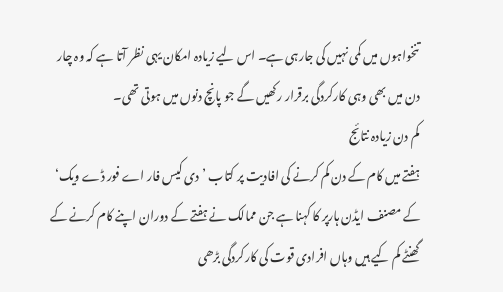تنخواہوں میں کمی نہیں کی جارہی ہے۔ اس لیے زیادہ امکان یہی نظر آتا ہے کہ وہ چار دن میں بھی وہی کارکردگی برقرار رکھیں گے جو پانچ دنوں میں ہوتی تھی۔
کم دن زیادہ نتائج
ہفتے میں کام کے دن کم کرنے کی افادیت پر کتاب ’دی کیس فار اے فور ڈے ویک‘ کے مصنف ایڈن ہارپر کا کہنا ہے جن ممالک نے ہفتے کے دوران اپنے کام کرنے کے گھنٹے کم کیے ہیں وہاں افرادی قوت کی کارکردگی بڑھی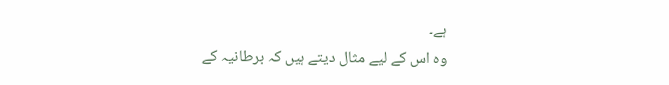ہے۔
وہ اس کے لیے مثال دیتے ہیں کہ برطانیہ کے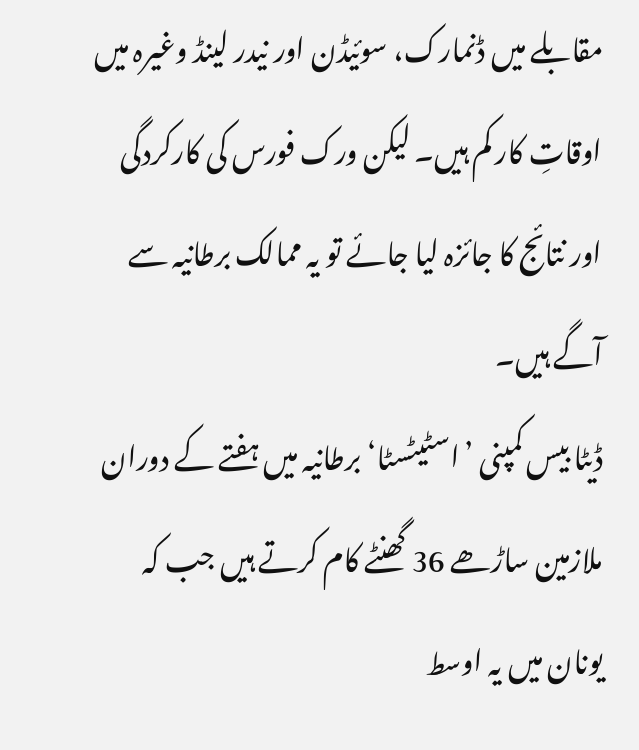مقابلے میں ڈنمارک، سوئیڈن اور نیدر لینڈ وغیرہ میں اوقاتِ کار کم ہیں۔ لیکن ورک فورس کی کارکردگی اور نتائج کا جائزہ لیا جائے تو یہ ممالک برطانیہ سے آگے ہیں۔
ڈیٹا بیس کمپنی ’اسٹیٹسٹا‘ برطانیہ میں ہفتے کے دوران ملازمین ساڑھے 36 گھنٹے کام کرتے ہیں جب کہ یونان میں یہ اوسط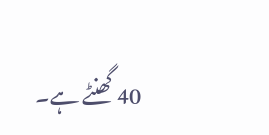40 گھنٹے ہے۔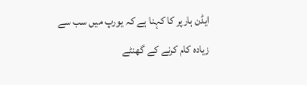ایڈن ہارپر کا کہنا ہے کہ یورپ میں سب سے زیادہ کام کرنے کے گھنٹے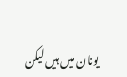یونان میں ہیں لیکن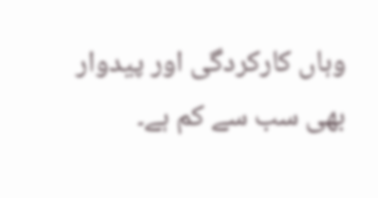وہاں کارکردگی اور پیدوار بھی سب سے کم ہے۔